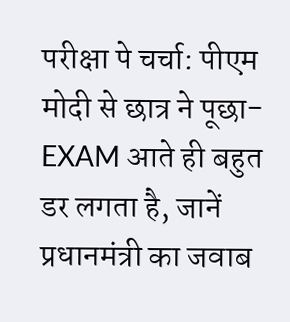परीक्षा पे चर्चा: पीएम मोदी से छात्र ने पूछा- EXAM आते ही बहुत डर लगता है, जानें प्रधानमंत्री का जवाब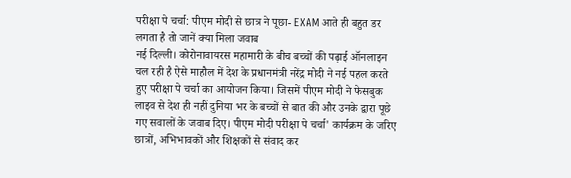परीक्षा पे चर्चा: पीएम मोदी से छात्र ने पूछा- EXAM आते ही बहुत डर लगता है तो जानें क्या मिला जवाब
नई दिल्ली। कोरोनावायरस महामारी के बीच बच्चों की पढ़ाई ऑनलाइन चल रही है ऐसे माहौल में देश के प्रधानमंत्री नरेंद्र मोदी ने नई पहल करते हुए परीक्षा पे चर्चा का आयोजन किया। जिसमें पीएम मोदी ने फेसबुक लाइव से देश ही नहीं दुनिया भर के बच्चों से बात की और उनके द्वारा पूछे गए सवालों के जवाब दिए। पीएम मोदी परीक्षा पे चर्चा' कार्यक्रम के जरिए छात्रों, अभिभावकों और शिक्षकों से संवाद कर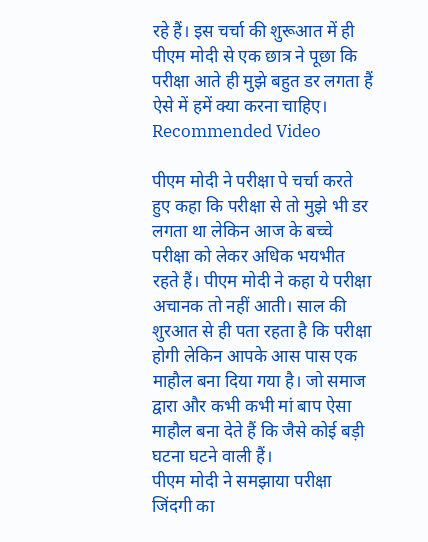रहे हैं। इस चर्चा की शुरूआत में ही पीएम मोदी से एक छात्र ने पूछा कि परीक्षा आते ही मुझे बहुत डर लगता हैं ऐसे में हमें क्या करना चाहिए।
Recommended Video

पीएम मोदी ने परीक्षा पे चर्चा करते हुए कहा कि परीक्षा से तो मुझे भी डर लगता था लेकिन आज के बच्चे परीक्षा को लेकर अधिक भयभीत रहते हैं। पीएम मोदी ने कहा ये परीक्षा अचानक तो नहीं आती। साल की शुरआत से ही पता रहता है कि परीक्षा होगी लेकिन आपके आस पास एक माहौल बना दिया गया है। जो समाज द्वारा और कभी कभी मां बाप ऐसा माहौल बना देते हैं कि जैसे कोई बड़ी घटना घटने वाली हैं।
पीएम मोदी ने समझाया परीक्षा जिंदगी का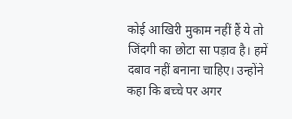कोई आखिरी मुकाम नहीं हैं ये तो जिंदगी का छोटा सा पड़ाव है। हमें दबाव नहीं बनाना चाहिए। उन्होंने कहा कि बच्चे पर अगर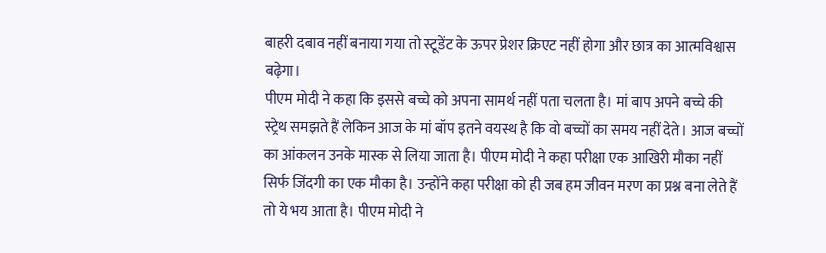बाहरी दबाव नहीं बनाया गया तो स्टूडेंट के ऊपर प्रेशर क्रिएट नहीं होगा और छात्र का आत्मविश्वास बढ़ेगा।
पीएम मोदी ने कहा कि इससे बच्चे को अपना सामर्थ नहीं पता चलता है। मां बाप अपने बच्चे की स्ट्रेथ समझते हैं लेकिन आज के मां बॉप इतने वयस्थ है कि वो बच्चों का समय नहीं देते। आज बच्चों का आंकलन उनके मास्क से लिया जाता है। पीएम मोदी ने कहा परीक्षा एक आखिरी मौका नहीं सिर्फ जिंदगी का एक मौका है। उन्होंने कहा परीक्षा को ही जब हम जीवन मरण का प्रश्न बना लेते हैं तो ये भय आता है। पीएम मोदी ने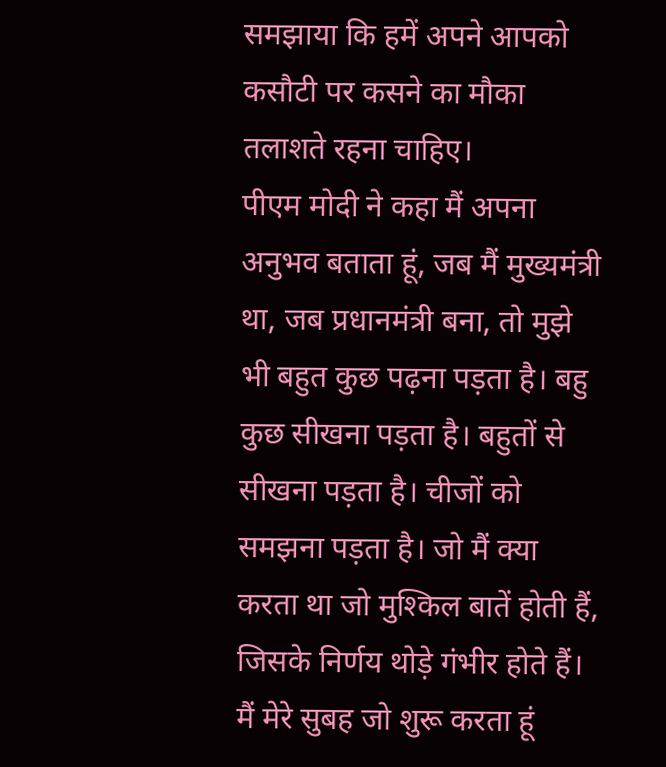समझाया कि हमें अपने आपको कसौटी पर कसने का मौका तलाशते रहना चाहिए।
पीएम मोदी ने कहा मैं अपना अनुभव बताता हूं, जब मैं मुख्यमंत्री था, जब प्रधानमंत्री बना, तो मुझे भी बहुत कुछ पढ़ना पड़ता है। बहु कुछ सीखना पड़ता है। बहुतों से सीखना पड़ता है। चीजों को समझना पड़ता है। जो मैं क्या करता था जो मुश्किल बातें होती हैं, जिसके निर्णय थोड़े गंभीर होते हैं। मैं मेरे सुबह जो शुरू करता हूं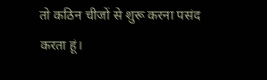तो कठिन चीजों से शुरू करना पसंद करता हूं।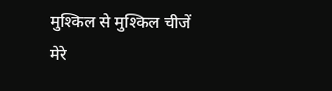मुश्किल से मुश्किल चीजें मेरे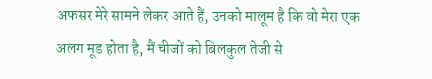अफसर मेरे सामने लेकर आते हैं, उनको मालूम है कि वो मेरा एक अलग मूड होता है, मैं चीजों को बिलकुल तेजी से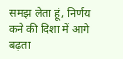समझ लेता हूं, निर्णय कने की दिशा में आगे बढ़ता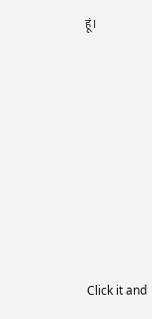हूं।












Click it and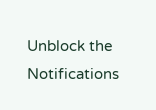Unblock the Notifications